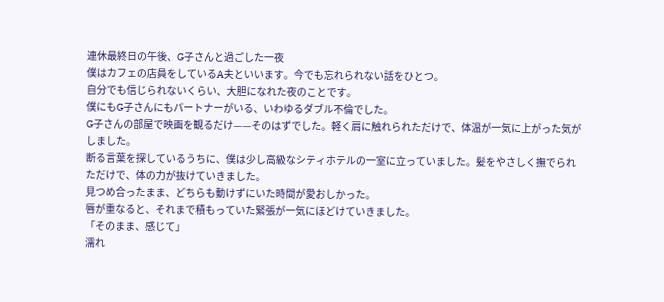連休最終日の午後、G子さんと過ごした一夜
僕はカフェの店員をしているA夫といいます。今でも忘れられない話をひとつ。
自分でも信じられないくらい、大胆になれた夜のことです。
僕にもG子さんにもパートナーがいる、いわゆるダブル不倫でした。
G子さんの部屋で映画を観るだけ——そのはずでした。軽く肩に触れられただけで、体温が一気に上がった気がしました。
断る言葉を探しているうちに、僕は少し高級なシティホテルの一室に立っていました。髪をやさしく撫でられただけで、体の力が抜けていきました。
見つめ合ったまま、どちらも動けずにいた時間が愛おしかった。
唇が重なると、それまで積もっていた緊張が一気にほどけていきました。
「そのまま、感じて」
濡れ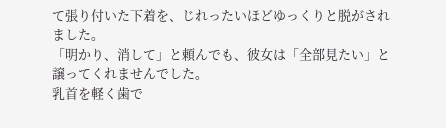て張り付いた下着を、じれったいほどゆっくりと脱がされました。
「明かり、消して」と頼んでも、彼女は「全部見たい」と譲ってくれませんでした。
乳首を軽く歯で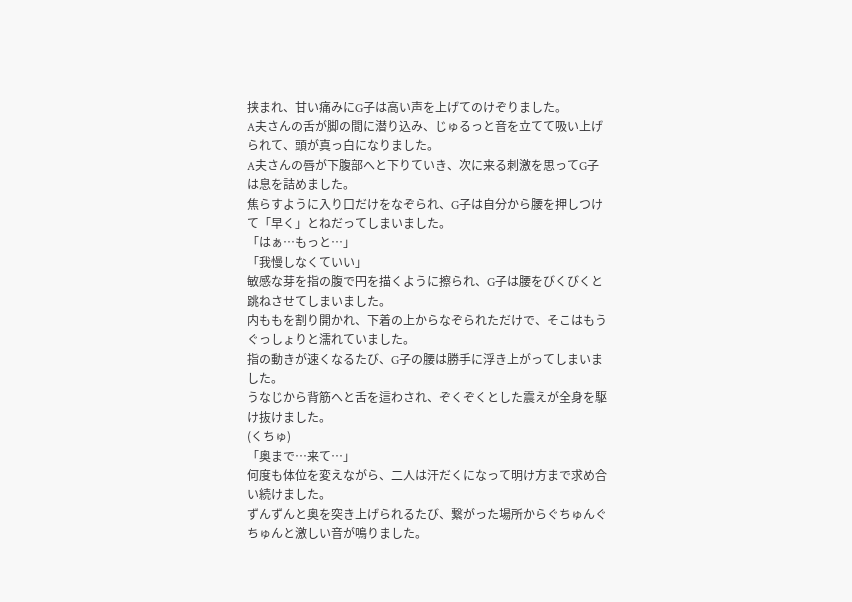挟まれ、甘い痛みにG子は高い声を上げてのけぞりました。
A夫さんの舌が脚の間に潜り込み、じゅるっと音を立てて吸い上げられて、頭が真っ白になりました。
A夫さんの唇が下腹部へと下りていき、次に来る刺激を思ってG子は息を詰めました。
焦らすように入り口だけをなぞられ、G子は自分から腰を押しつけて「早く」とねだってしまいました。
「はぁ…もっと…」
「我慢しなくていい」
敏感な芽を指の腹で円を描くように擦られ、G子は腰をびくびくと跳ねさせてしまいました。
内ももを割り開かれ、下着の上からなぞられただけで、そこはもうぐっしょりと濡れていました。
指の動きが速くなるたび、G子の腰は勝手に浮き上がってしまいました。
うなじから背筋へと舌を這わされ、ぞくぞくとした震えが全身を駆け抜けました。
(くちゅ)
「奥まで…来て…」
何度も体位を変えながら、二人は汗だくになって明け方まで求め合い続けました。
ずんずんと奥を突き上げられるたび、繋がった場所からぐちゅんぐちゅんと激しい音が鳴りました。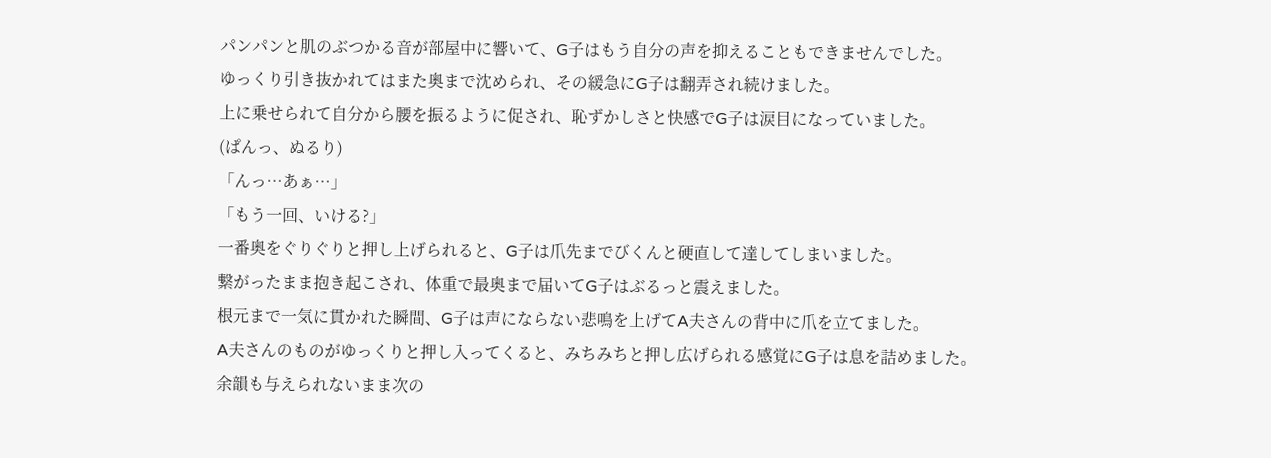パンパンと肌のぶつかる音が部屋中に響いて、G子はもう自分の声を抑えることもできませんでした。
ゆっくり引き抜かれてはまた奥まで沈められ、その緩急にG子は翻弄され続けました。
上に乗せられて自分から腰を振るように促され、恥ずかしさと快感でG子は涙目になっていました。
(ぱんっ、ぬるり)
「んっ…あぁ…」
「もう一回、いける?」
一番奥をぐりぐりと押し上げられると、G子は爪先までびくんと硬直して達してしまいました。
繋がったまま抱き起こされ、体重で最奥まで届いてG子はぶるっと震えました。
根元まで一気に貫かれた瞬間、G子は声にならない悲鳴を上げてA夫さんの背中に爪を立てました。
A夫さんのものがゆっくりと押し入ってくると、みちみちと押し広げられる感覚にG子は息を詰めました。
余韻も与えられないまま次の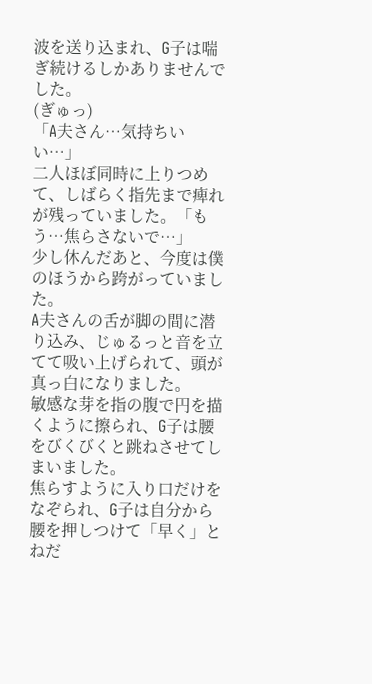波を送り込まれ、G子は喘ぎ続けるしかありませんでした。
(ぎゅっ)
「A夫さん…気持ちいい…」
二人ほぼ同時に上りつめて、しばらく指先まで痺れが残っていました。「もう…焦らさないで…」
少し休んだあと、今度は僕のほうから跨がっていました。
A夫さんの舌が脚の間に潜り込み、じゅるっと音を立てて吸い上げられて、頭が真っ白になりました。
敏感な芽を指の腹で円を描くように擦られ、G子は腰をびくびくと跳ねさせてしまいました。
焦らすように入り口だけをなぞられ、G子は自分から腰を押しつけて「早く」とねだ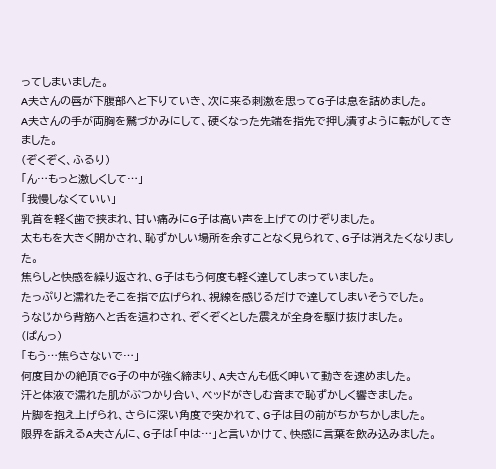ってしまいました。
A夫さんの唇が下腹部へと下りていき、次に来る刺激を思ってG子は息を詰めました。
A夫さんの手が両胸を鷲づかみにして、硬くなった先端を指先で押し潰すように転がしてきました。
(ぞくぞく、ふるり)
「ん…もっと激しくして…」
「我慢しなくていい」
乳首を軽く歯で挟まれ、甘い痛みにG子は高い声を上げてのけぞりました。
太ももを大きく開かされ、恥ずかしい場所を余すことなく見られて、G子は消えたくなりました。
焦らしと快感を繰り返され、G子はもう何度も軽く達してしまっていました。
たっぷりと濡れたそこを指で広げられ、視線を感じるだけで達してしまいそうでした。
うなじから背筋へと舌を這わされ、ぞくぞくとした震えが全身を駆け抜けました。
(ぱんっ)
「もう…焦らさないで…」
何度目かの絶頂でG子の中が強く締まり、A夫さんも低く呻いて動きを速めました。
汗と体液で濡れた肌がぶつかり合い、ベッドがきしむ音まで恥ずかしく響きました。
片脚を抱え上げられ、さらに深い角度で突かれて、G子は目の前がちかちかしました。
限界を訴えるA夫さんに、G子は「中は…」と言いかけて、快感に言葉を飲み込みました。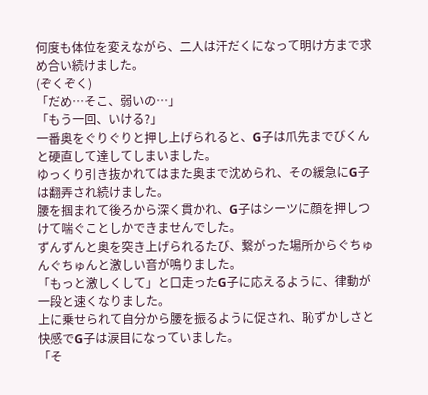何度も体位を変えながら、二人は汗だくになって明け方まで求め合い続けました。
(ぞくぞく)
「だめ…そこ、弱いの…」
「もう一回、いける?」
一番奥をぐりぐりと押し上げられると、G子は爪先までびくんと硬直して達してしまいました。
ゆっくり引き抜かれてはまた奥まで沈められ、その緩急にG子は翻弄され続けました。
腰を掴まれて後ろから深く貫かれ、G子はシーツに顔を押しつけて喘ぐことしかできませんでした。
ずんずんと奥を突き上げられるたび、繋がった場所からぐちゅんぐちゅんと激しい音が鳴りました。
「もっと激しくして」と口走ったG子に応えるように、律動が一段と速くなりました。
上に乗せられて自分から腰を振るように促され、恥ずかしさと快感でG子は涙目になっていました。
「そ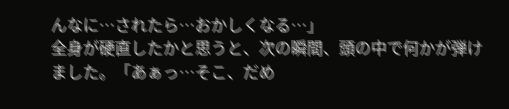んなに…されたら…おかしくなる…」
全身が硬直したかと思うと、次の瞬間、頭の中で何かが弾けました。「あぁっ…そこ、だめ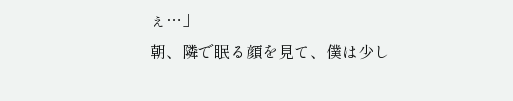ぇ…」
朝、隣で眠る顔を見て、僕は少し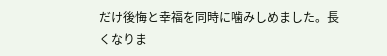だけ後悔と幸福を同時に噛みしめました。長くなりま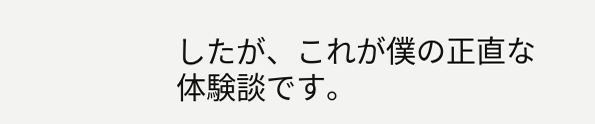したが、これが僕の正直な体験談です。